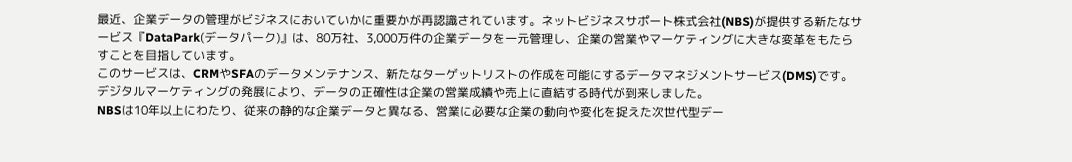最近、企業データの管理がビジネスにおいていかに重要かが再認識されています。ネットビジネスサポート株式会社(NBS)が提供する新たなサービス『DataPark(データパーク)』は、80万社、3,000万件の企業データを一元管理し、企業の営業やマーケティングに大きな変革をもたらすことを目指しています。
このサービスは、CRMやSFAのデータメンテナンス、新たなターゲットリストの作成を可能にするデータマネジメントサービス(DMS)です。デジタルマーケティングの発展により、データの正確性は企業の営業成績や売上に直結する時代が到来しました。
NBSは10年以上にわたり、従来の静的な企業データと異なる、営業に必要な企業の動向や変化を捉えた次世代型デー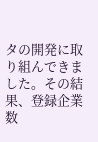タの開発に取り組んできました。その結果、登録企業数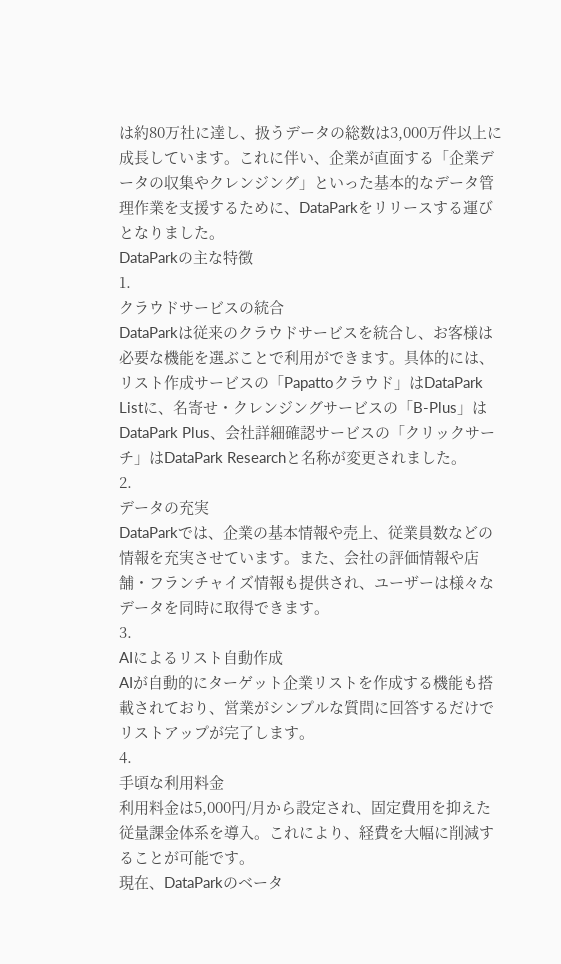は約80万社に達し、扱うデータの総数は3,000万件以上に成長しています。これに伴い、企業が直面する「企業データの収集やクレンジング」といった基本的なデータ管理作業を支援するために、DataParkをリリースする運びとなりました。
DataParkの主な特徴
1.
クラウドサービスの統合
DataParkは従来のクラウドサービスを統合し、お客様は必要な機能を選ぶことで利用ができます。具体的には、リスト作成サービスの「Papattoクラウド」はDataPark Listに、名寄せ・クレンジングサービスの「B-Plus」はDataPark Plus、会社詳細確認サービスの「クリックサーチ」はDataPark Researchと名称が変更されました。
2.
データの充実
DataParkでは、企業の基本情報や売上、従業員数などの情報を充実させています。また、会社の評価情報や店舗・フランチャイズ情報も提供され、ユーザーは様々なデータを同時に取得できます。
3.
AIによるリスト自動作成
AIが自動的にターゲット企業リストを作成する機能も搭載されており、営業がシンプルな質問に回答するだけでリストアップが完了します。
4.
手頃な利用料金
利用料金は5,000円/月から設定され、固定費用を抑えた従量課金体系を導入。これにより、経費を大幅に削減することが可能です。
現在、DataParkのベータ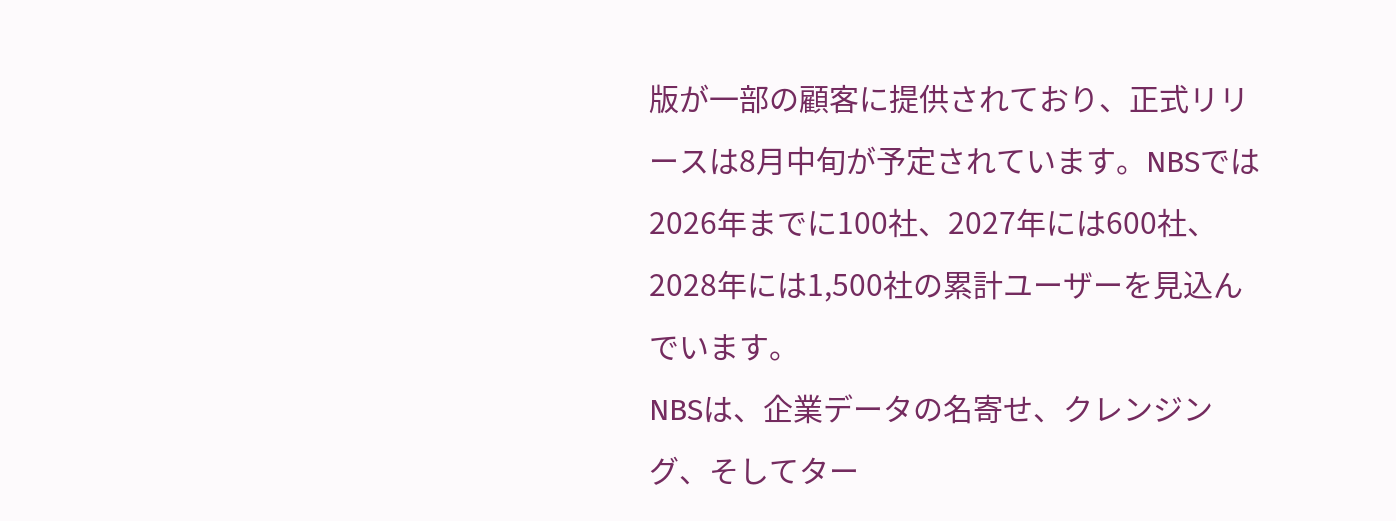版が一部の顧客に提供されており、正式リリースは8月中旬が予定されています。NBSでは2026年までに100社、2027年には600社、2028年には1,500社の累計ユーザーを見込んでいます。
NBSは、企業データの名寄せ、クレンジング、そしてター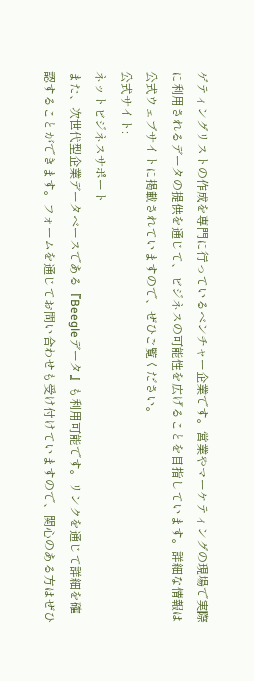ゲティングリストの作成を専門に行っているベンチャー企業です。営業やマーケティングの現場で実際に利用されるデータの提供を通じて、ビジネスの可能性を広げることを目指しています。詳細な情報は公式ウェブサイトに掲載されていますので、ぜひご覧ください。
公式サイト:
ネットビジネスサポート
また、次世代型企業データベースである『Beegleデータ』も利用可能です。リンクを通じて詳細を確認することができます。フォームを通じてお問い合わせも受け付けていますので、関心のある方はぜひ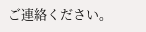ご連絡ください。